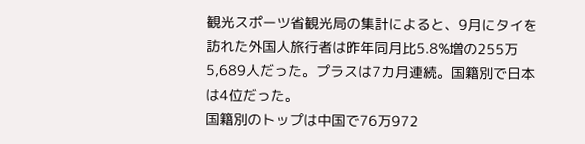観光スポーツ省観光局の集計によると、9月にタイを訪れた外国人旅行者は昨年同月比5.8%増の255万5,689人だった。プラスは7カ月連続。国籍別で日本は4位だった。
国籍別のトップは中国で76万972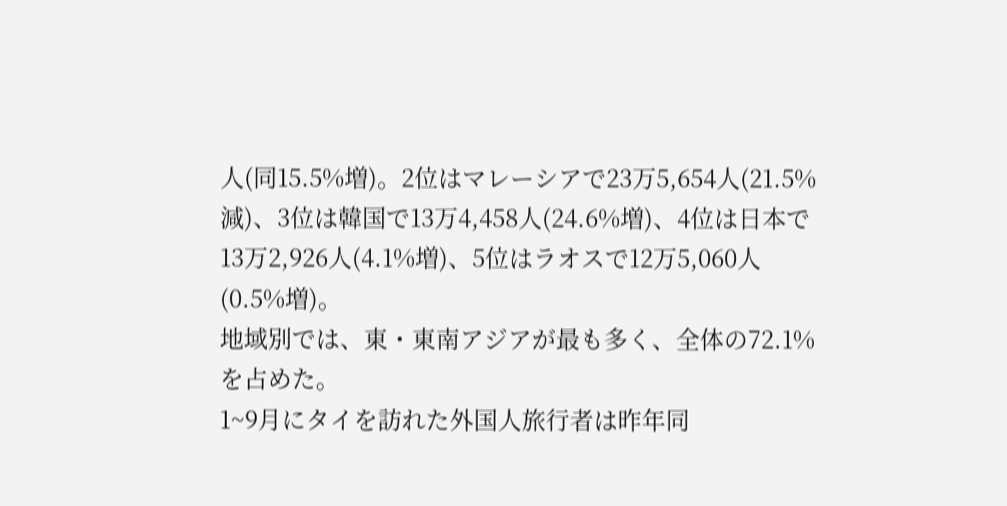人(同15.5%増)。2位はマレーシアで23万5,654人(21.5%減)、3位は韓国で13万4,458人(24.6%増)、4位は日本で13万2,926人(4.1%増)、5位はラオスで12万5,060人(0.5%増)。
地域別では、東・東南アジアが最も多く、全体の72.1%を占めた。
1~9月にタイを訪れた外国人旅行者は昨年同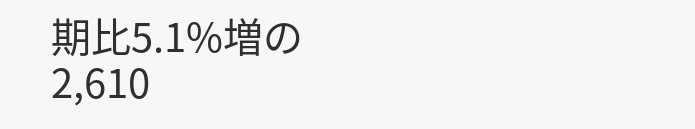期比5.1%増の2,610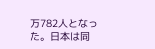万782人となった。日本は同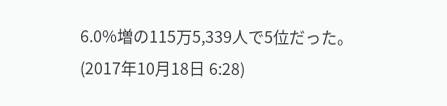6.0%増の115万5,339人で5位だった。
(2017年10月18日 6:28)